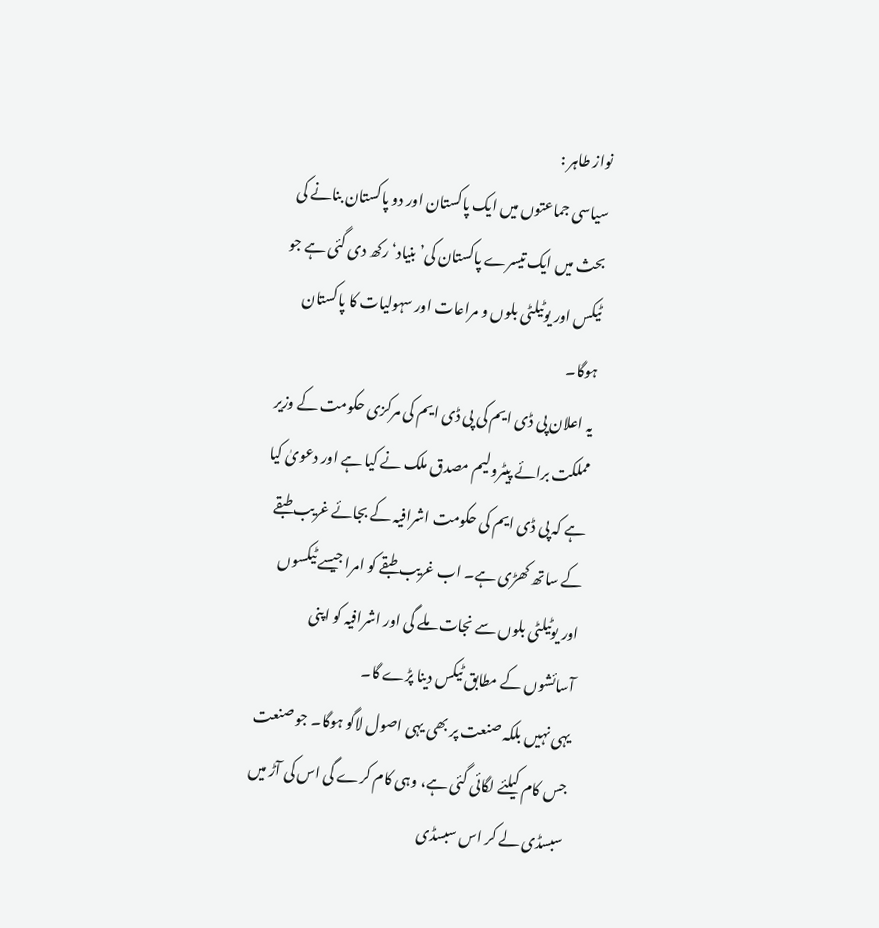نواز طاہر :
سیاسی جماعتوں میں ایک پاکستان اور دو پاکستان بنانے کی بحث میں ایک تیسرے پاکستان کی’ بنیاد‘ رکھ دی گئی ہے جو ٹیکس اور یوٹیلٹی بلوں و مراعات اور سہولیات کا پاکستان ہوگا۔
یہ اعلان پی ڈی ایم کی پی ڈی ایم کی مرکزی حکومت کے وزیر مملکت برائے پیٹرولیم مصدق ملک نے کیا ہے اور دعویٰ کیا ہے کہ پی ڈی ایم کی حکومت اشرافیہ کے بجائے غریب طبقے کے ساتھ کھڑی ہے۔ اب غریب طبقے کو امرا جیسے ٹیکسوں اور یوٹیلٹی بلوں سے نجات ملے گی اور اشرافیہ کو اپنی آسائشوں کے مطابق ٹیکس دینا پڑے گا۔
یہی نہیں بلکہ صنعت پر بھی یہی اصول لاگو ہوگا۔ جو صنعت جس کام کیلئے لگائی گئی ہے، وہی کام کرے گی اس کی آڑ میں سبسڈی لے کر اس سبسڈی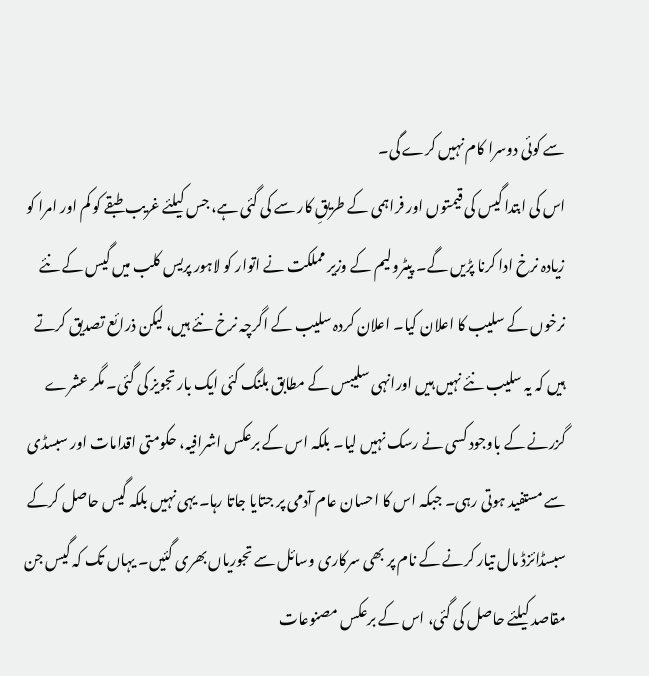سے کوئی دوسرا کام نہیں کرے گی۔
اس کی ابتدا گیس کی قیمتوں اور فراہمی کے طریقِ کار سے کی گئی ہے، جس کیلئے غریب طبقے کو کم اور امرا کو زیادہ نرخ ادا کرنا پڑیں گے۔ پیٹرولیم کے وزیر مملکت نے اتوار کو لاہور پریس کلب میں گیس کے نئے نرخوں کے سلیب کا اعلان کیا۔ اعلان کردہ سلیب کے اگرچہ نرخ نئے ہیں، لیکن ذرائع تصدیق کرتے ہیں کہ یہ سلیب نئے نہیں ہیں اورانہی سلیبس کے مطابق بلنگ کئی ایک بار تجویز کی گئی۔ مگر عشرے گزرنے کے باوجود کسی نے رسک نہیں لیا۔ بلکہ اس کے برعکس اشرافیہ، حکومتی اقدامات اور سبسڈی سے مستفید ہوتی رہی۔ جبکہ اس کا احسان عام آدمی پر جتایا جاتا رہا۔ یہی نہیں بلکہ گیس حاصل کرکے سبسڈائزڈ مال تیار کرنے کے نام پر بھی سرکاری وسائل سے تجوریاں بھری گئیں۔ یہاں تک کہ گیس جن مقاصد کیلئے حاصل کی گئی، اس کے برعکس مصنوعات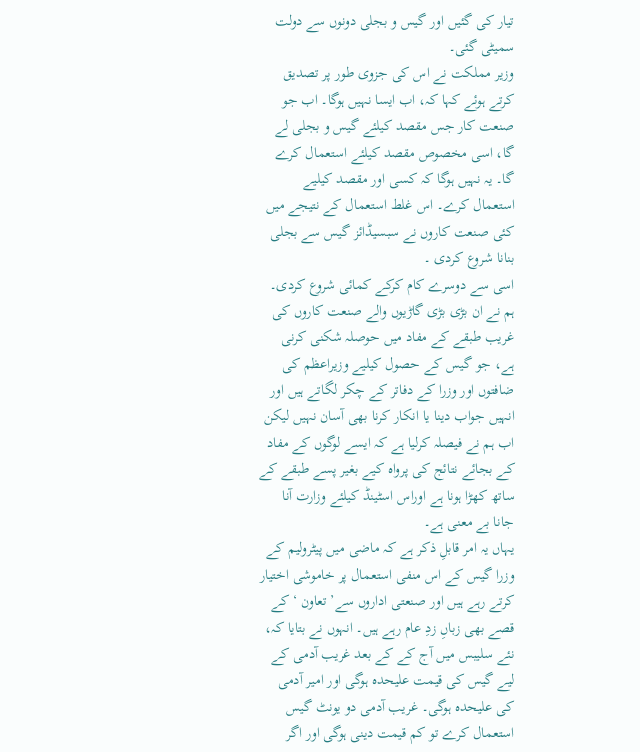تیار کی گئیں اور گیس و بجلی دونوں سے دولت سمیٹی گئی۔
وزیر مملکت نے اس کی جزوی طور پر تصدیق کرتے ہوئے کہا کہ، اب ایسا نہیں ہوگا۔ اب جو صنعت کار جس مقصد کیلئے گیس و بجلی لے گا، اسی مخصوص مقصد کیلئے استعمال کرے گا۔ یہ نہیں ہوگا کہ کسی اور مقصد کیلیے استعمال کرے۔ اس غلط استعمال کے نتیجے میں کئی صنعت کاروں نے سبسیڈائز گیس سے بجلی بنانا شروع کردی ۔
اسی سے دوسرے کام کرکے کمائی شروع کردی۔ ہم نے ان بڑی بڑی گاڑیوں والے صنعت کاروں کی غریب طبقے کے مفاد میں حوصلہ شکنی کرنی ہے، جو گیس کے حصول کیلیے وزیراعظم کی ضافتوں اور وزرا کے دفاتر کے چکر لگاتے ہیں اور انہیں جواب دینا یا انکار کرنا بھی آسان نہیں لیکن اب ہم نے فیصلہ کرلیا ہے کہ ایسے لوگوں کے مفاد کے بجائے نتائج کی پرواہ کیے بغیر پسے طبقے کے ساتھ کھڑا ہونا ہے اوراس اسٹینڈ کیلئے وزارت آنا جانا بے معنی ہے۔
یہاں یہ امر قابلِ ذکر ہے کہ ماضی میں پیٹرولیم کے وزرا گیس کے اس منفی استعمال پر خاموشی اختیار کرتے رہے ہیں اور صنعتی اداروں سے’ تعاون ‘ کے قصے بھی زباںِ زدِ عام رہے ہیں۔ انہوں نے بتایا کہ، نئے سلیبس میں آج کے کے بعد غریب آدمی کے لیے گیس کی قیمت علیحدہ ہوگی اور امیر آدمی کی علیحدہ ہوگی۔ غریب آدمی دو یونٹ گیس استعمال کرے تو کم قیمت دینی ہوگی اور اگر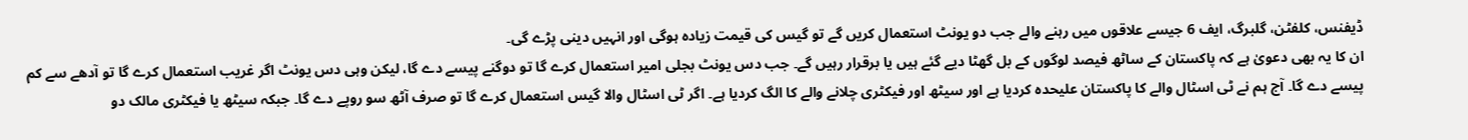ڈیفنس، کلفٹن، گلبرگ، ایف 6 جیسے علاقوں میں رہنے والے جب دو یونٹ استعمال کریں گے تو گیس کی قیمت زیادہ ہوگی اور انہیں دینی پڑے گی۔
ان کا یہ بھی دعویٰ ہے کہ پاکستان کے ساٹھ فیصد لوگوں کے بل گھٹا دیے گئے ہیں یا برقرار رہیں گے۔ جب دس یونٹ بجلی امیر استعمال کرے گا تو دوگنے پیسے دے گا، لیکن وہی دس یونٹ اگر غریب استعمال کرے گا تو آدھے سے کم پیسے دے گا۔ آج ہم نے ٹی اسٹال والے کا پاکستان علیحدہ کردیا ہے اور سیٹھ اور فیکٹری چلانے والے کا الگ کردیا ہے۔ اگر ٹی اسٹال والا گیس استعمال کرے گا تو صرف آٹھ سو روپے دے گا۔ جبکہ سیٹھ یا فیکٹری مالک دو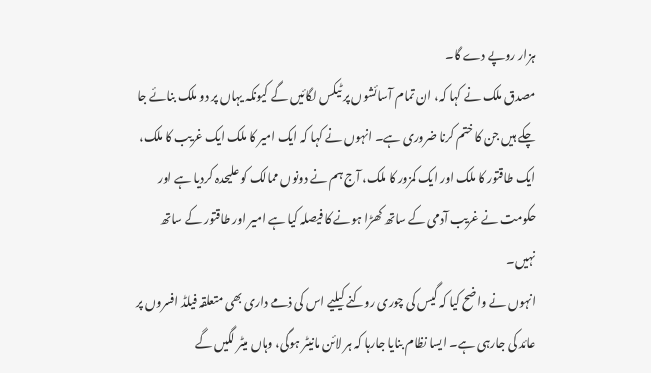ہزار روپے دے گا۔
مصدق ملک نے کہا کہ، ان تمام آسائشوں پر ٹیکس لگائیں گے کیونکہ یہاں پر دو ملک بنائے جا چکے ہیں جن کا ختم کرنا ضروری ہے۔ انہوں نے کہا کہ ایک امیر کا ملک ایک غریب کا ملک، ایک طاقتور کا ملک اور ایک کمزور کا ملک، آج ہم نے دونوں ممالک کو علیحدہ کردیا ہے اور حکومت نے غریب آدمی کے ساتھ کھڑا ہونے کا فیصلہ کیا ہے امیر اور طاقتور کے ساتھ نہیں۔
انہوں نے واضح کیا کہ گیس کی چوری روکنے کیلیے اس کی ذمے داری بھی متعلقہ فیلڈ افسروں پر عائد کی جارہی ہے۔ ایسا نظام بنایا جارہا کہ ہر لائن مانیٹر ہوگی، وہاں میٹر لگیں گے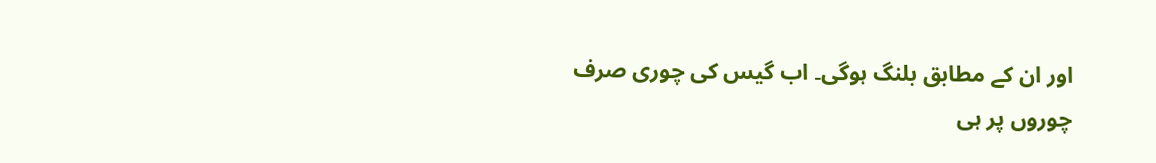اور ان کے مطابق بلنگ ہوگی۔ اب گیس کی چوری صرف چوروں پر ہی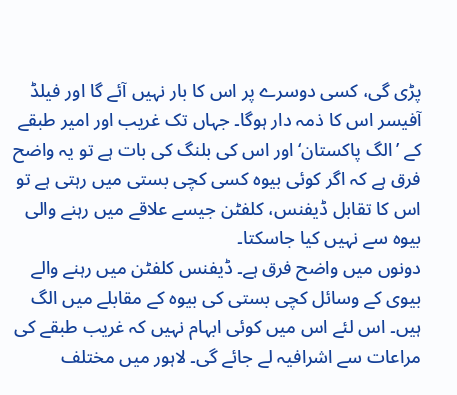پڑی گی، کسی دوسرے پر اس کا بار نہیں آئے گا اور فیلڈ آفیسر اس کا ذمہ دار ہوگا۔ جہاں تک غریب اور امیر طبقے کے ’الگ پاکستان‘ اور اس کی بلنگ کی بات ہے تو یہ واضح فرق ہے کہ اگر کوئی بیوہ کسی کچی بستی میں رہتی ہے تو اس کا تقابل ڈیفنس، کلفٹن جیسے علاقے میں رہنے والی بیوہ سے نہیں کیا جاسکتا۔
دونوں میں واضح فرق ہے۔ ڈیفنس کلفٹن میں رہنے والے بیوی کے وسائل کچی بستی کی بیوہ کے مقابلے میں الگ ہیں۔ اس لئے اس میں کوئی ابہام نہیں کہ غریب طبقے کی مراعات سے اشرافیہ لے جائے گی۔ لاہور میں مختلف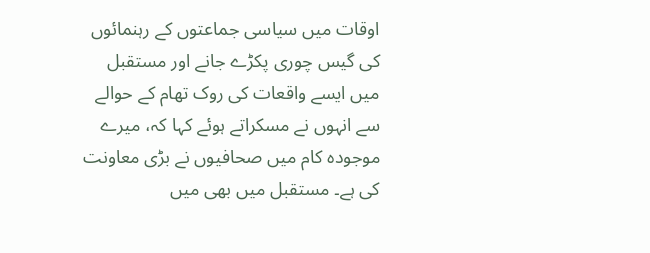اوقات میں سیاسی جماعتوں کے رہنمائوں کی گیس چوری پکڑے جانے اور مستقبل میں ایسے واقعات کی روک تھام کے حوالے سے انہوں نے مسکراتے ہوئے کہا کہ، میرے موجودہ کام میں صحافیوں نے بڑی معاونت کی ہے۔ مستقبل میں بھی میں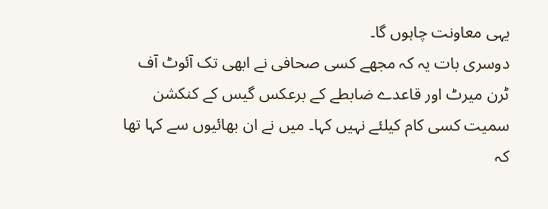یہی معاونت چاہوں گا۔
دوسری بات یہ کہ مجھے کسی صحافی نے ابھی تک آئوٹ آف ٹرن میرٹ اور قاعدے ضابطے کے برعکس گیس کے کنکشن سمیت کسی کام کیلئے نہیں کہا۔ میں نے ان بھائیوں سے کہا تھا کہ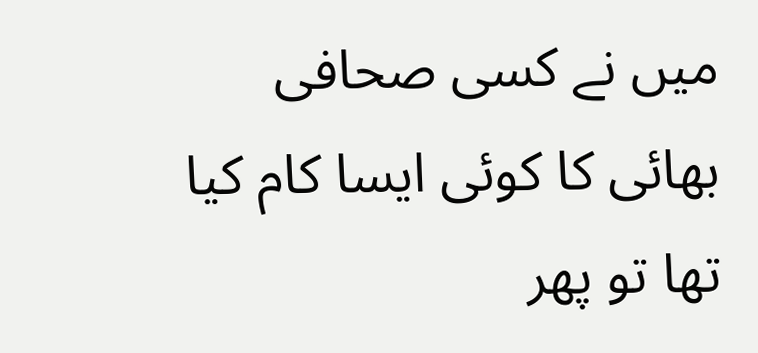میں نے کسی صحافی بھائی کا کوئی ایسا کام کیا تھا تو پھر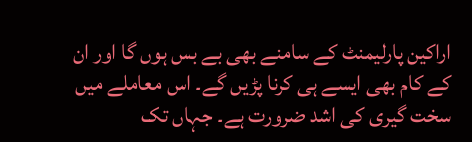اراکین پارلیمنٹ کے سامنے بھی بے بس ہوں گا اور ان کے کام بھی ایسے ہی کرنا پڑیں گے۔ اس معاملے میں سخت گیری کی اشد ضرورت ہے۔ جہاں تک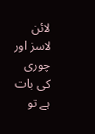لائن لاسز اور چوری کی بات ہے تو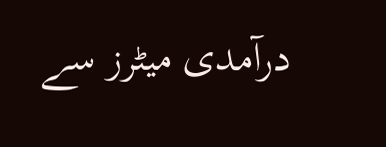درآمدی میٹرز سے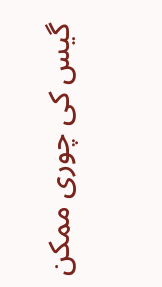گیس کی چوری ممکن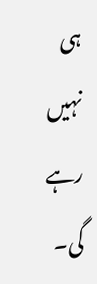ہی نہیں رہے گی۔